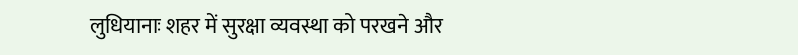लुधियानाः शहर में सुरक्षा व्यवस्था को परखने और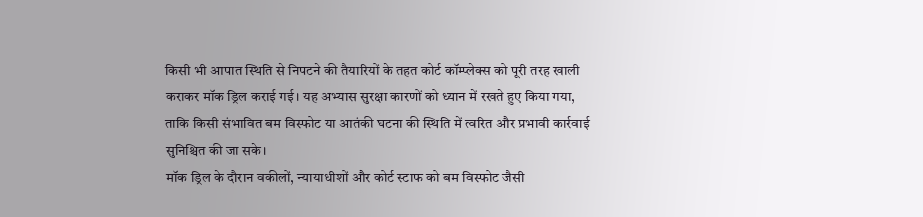किसी भी आपात स्थिति से निपटने की तैयारियों के तहत कोर्ट कॉम्प्लेक्स को पूरी तरह खाली कराकर मॉक ड्रिल कराई गई। यह अभ्यास सुरक्षा कारणों को ध्यान में रखते हुए किया गया, ताकि किसी संभावित बम विस्फोट या आतंकी घटना की स्थिति में त्वरित और प्रभावी कार्रवाई सुनिश्चित की जा सके।
मॉक ड्रिल के दौरान वकीलों, न्यायाधीशों और कोर्ट स्टाफ को बम विस्फोट जैसी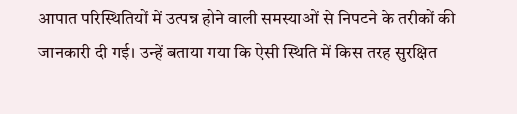आपात परिस्थितियों में उत्पन्न होने वाली समस्याओं से निपटने के तरीकों की जानकारी दी गई। उन्हें बताया गया कि ऐसी स्थिति में किस तरह सुरक्षित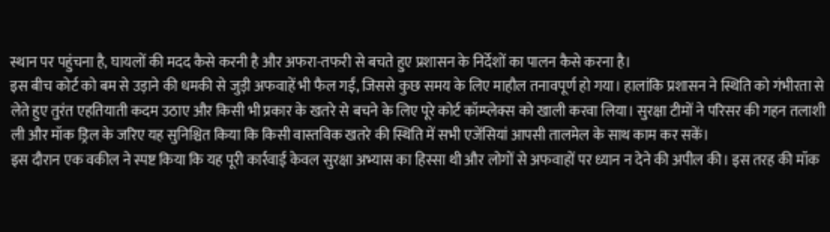स्थान पर पहुंचना है, घायलों की मदद कैसे करनी है और अफरा-तफरी से बचते हुए प्रशासन के निर्देशों का पालन कैसे करना है।
इस बीच कोर्ट को बम से उड़ाने की धमकी से जुड़ी अफवाहें भी फैल गईं, जिससे कुछ समय के लिए माहौल तनावपूर्ण हो गया। हालांकि प्रशासन ने स्थिति को गंभीरता से लेते हुए तुरंत एहतियाती कदम उठाए और किसी भी प्रकार के खतरे से बचने के लिए पूरे कोर्ट कॉम्प्लेक्स को खाली करवा लिया। सुरक्षा टीमों ने परिसर की गहन तलाशी ली और मॉक ड्रिल के जरिए यह सुनिश्चित किया कि किसी वास्तविक खतरे की स्थिति में सभी एजेंसियां आपसी तालमेल के साथ काम कर सकें।
इस दौरान एक वकील ने स्पष्ट किया कि यह पूरी कार्रवाई केवल सुरक्षा अभ्यास का हिस्सा थी और लोगों से अफवाहों पर ध्यान न देने की अपील की। इस तरह की मॉक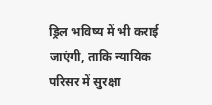ड्रिल भविष्य में भी कराई जाएंगी, ताकि न्यायिक परिसर में सुरक्षा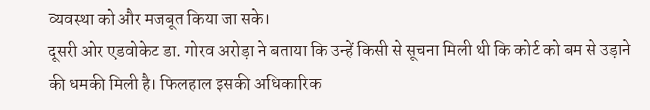व्यवस्था को और मजबूत किया जा सके।
दूसरी ओर एडवोकेट डा. गोरव अरोड़ा ने बताया कि उन्हें किसी से सूचना मिली थी कि कोर्ट को बम से उड़ाने की धमकी मिली है। फिलहाल इसकी अधिकारिक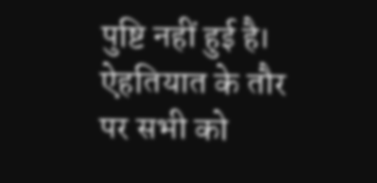पुष्टि नहीं हुई है। ऐहतियात के तौर पर सभी को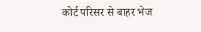कोर्ट परिसर से बाहर भेज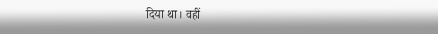दिया था। वहीं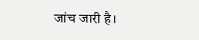जांच जारी है।